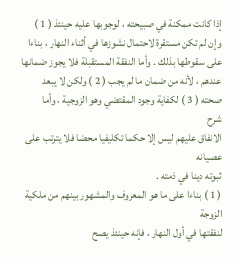إذا كانت ممكنة في صبيحته ، لوجوبها عليه حينئذ ( 1 )
وإن لم تكن مستقرة لاحتمال نشوزها في أثناء النهار ، بناءا
على سقوطها بذلك . وأما النفقة المستقبلة فلا يجوز ضمانها
عندهم ، لأنه من ضمان ما لم يجب ( 2 ) ولكن لا يبعد
صحته ( 3 ) لكفاية وجود المقتضي وهو الزوجية ، وأما
شرح
الانفاق عليهم ليس إلا حكما تكليفيا محضا فلا يترتب على عصيانه
ثبوته دينا في ذمته .
( 1 ) بناءا على ما هو المعروف والمشهور بينهم من ملكية الزوجة
لنفقتها في أول النهار ، فإنه حينئذ يصح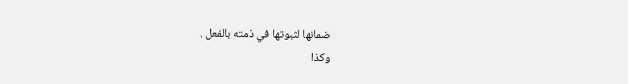ضمانها لثبوتها في ذمته بالفعل .
وكذا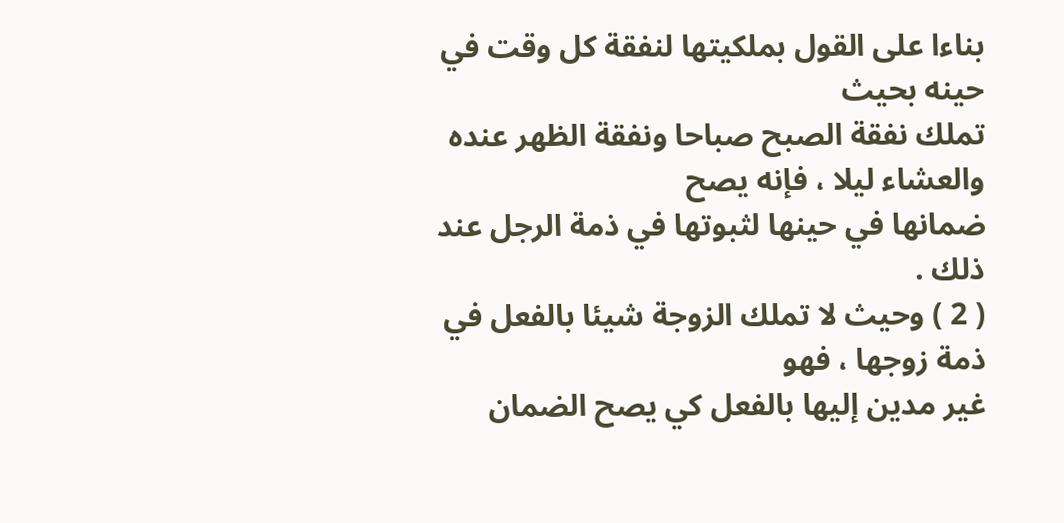بناءا على القول بملكيتها لنفقة كل وقت في حينه بحيث
تملك نفقة الصبح صباحا ونفقة الظهر عنده والعشاء ليلا ، فإنه يصح
ضمانها في حينها لثبوتها في ذمة الرجل عند ذلك .
( 2 ) وحيث لا تملك الزوجة شيئا بالفعل في ذمة زوجها ، فهو
غير مدين إليها بالفعل كي يصح الضمان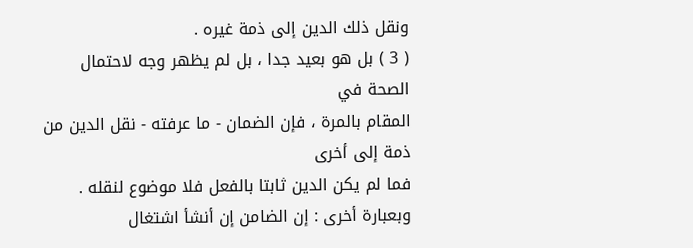ونقل ذلك الدين إلى ذمة غيره .
( 3 ) بل هو بعيد جدا ، بل لم يظهر وجه لاحتمال الصحة في
المقام بالمرة ، فإن الضمان - ما عرفته - نقل الدين من ذمة إلى أخرى
فما لم يكن الدين ثابتا بالفعل فلا موضوع لنقله .
وبعبارة أخرى : إن الضامن إن أنشأ اشتغال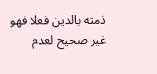ذمته بالدين فعلا فهو
غير صحيح لعدم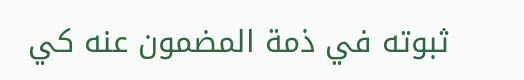ثبوته في ذمة المضمون عنه كي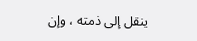ينقل إلى ذمته ، وإن